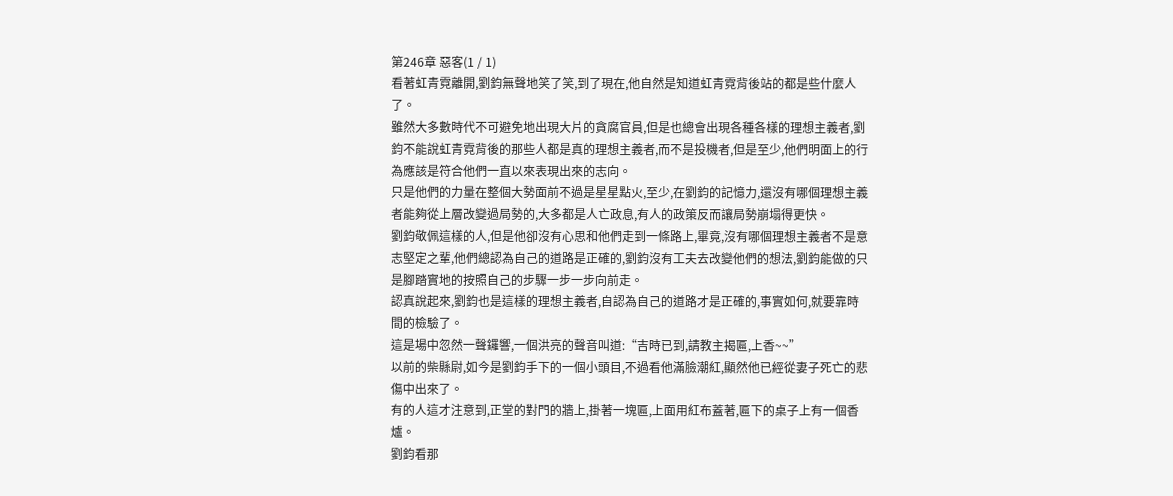第246章 惡客(1 / 1)
看著虹青霓離開,劉鈞無聲地笑了笑,到了現在,他自然是知道虹青霓背後站的都是些什麼人了。
雖然大多數時代不可避免地出現大片的貪腐官員,但是也總會出現各種各樣的理想主義者,劉鈞不能說虹青霓背後的那些人都是真的理想主義者,而不是投機者,但是至少,他們明面上的行為應該是符合他們一直以來表現出來的志向。
只是他們的力量在整個大勢面前不過是星星點火,至少,在劉鈞的記憶力,還沒有哪個理想主義者能夠從上層改變過局勢的,大多都是人亡政息,有人的政策反而讓局勢崩塌得更快。
劉鈞敬佩這樣的人,但是他卻沒有心思和他們走到一條路上,畢竟,沒有哪個理想主義者不是意志堅定之輩,他們總認為自己的道路是正確的,劉鈞沒有工夫去改變他們的想法,劉鈞能做的只是腳踏實地的按照自己的步驟一步一步向前走。
認真說起來,劉鈞也是這樣的理想主義者,自認為自己的道路才是正確的,事實如何,就要靠時間的檢驗了。
這是場中忽然一聲鑼響,一個洪亮的聲音叫道:“吉時已到,請教主揭匾,上香~~”
以前的柴縣尉,如今是劉鈞手下的一個小頭目,不過看他滿臉潮紅,顯然他已經從妻子死亡的悲傷中出來了。
有的人這才注意到,正堂的對門的牆上,掛著一塊匾,上面用紅布蓋著,匾下的桌子上有一個香爐。
劉鈞看那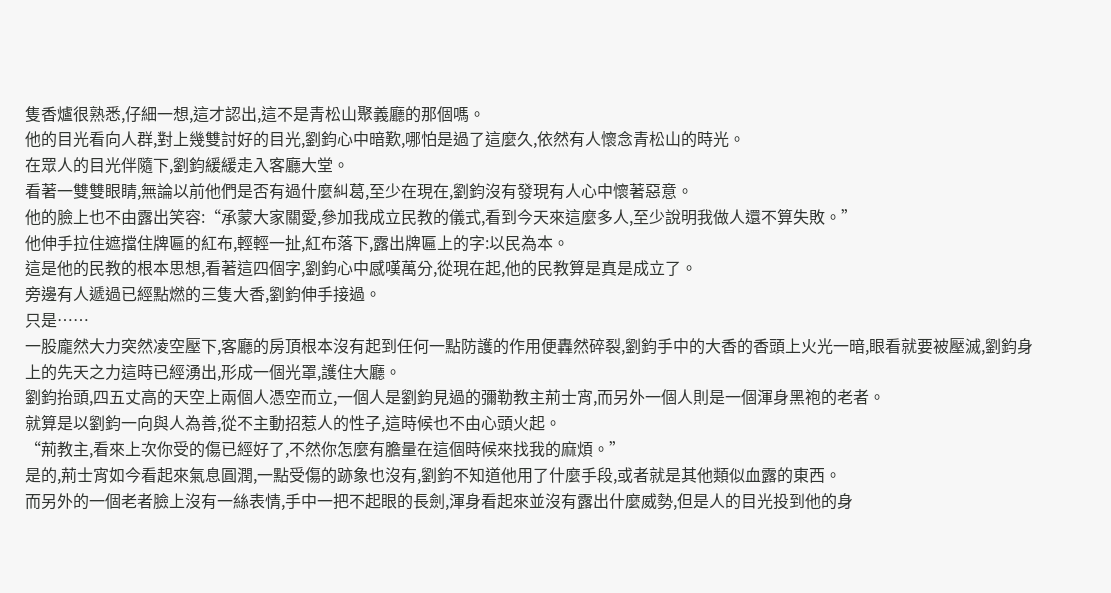隻香爐很熟悉,仔細一想,這才認出,這不是青松山聚義廳的那個嗎。
他的目光看向人群,對上幾雙討好的目光,劉鈞心中暗歎,哪怕是過了這麼久,依然有人懷念青松山的時光。
在眾人的目光伴隨下,劉鈞緩緩走入客廳大堂。
看著一雙雙眼睛,無論以前他們是否有過什麼糾葛,至少在現在,劉鈞沒有發現有人心中懷著惡意。
他的臉上也不由露出笑容:“承蒙大家關愛,參加我成立民教的儀式,看到今天來這麼多人,至少說明我做人還不算失敗。”
他伸手拉住遮擋住牌匾的紅布,輕輕一扯,紅布落下,露出牌匾上的字:以民為本。
這是他的民教的根本思想,看著這四個字,劉鈞心中感嘆萬分,從現在起,他的民教算是真是成立了。
旁邊有人遞過已經點燃的三隻大香,劉鈞伸手接過。
只是……
一股龐然大力突然凌空壓下,客廳的房頂根本沒有起到任何一點防護的作用便轟然碎裂,劉鈞手中的大香的香頭上火光一暗,眼看就要被壓滅,劉鈞身上的先天之力這時已經湧出,形成一個光罩,護住大廳。
劉鈞抬頭,四五丈高的天空上兩個人憑空而立,一個人是劉鈞見過的彌勒教主荊士宵,而另外一個人則是一個渾身黑袍的老者。
就算是以劉鈞一向與人為善,從不主動招惹人的性子,這時候也不由心頭火起。
“荊教主,看來上次你受的傷已經好了,不然你怎麼有膽量在這個時候來找我的麻煩。”
是的,荊士宵如今看起來氣息圓潤,一點受傷的跡象也沒有,劉鈞不知道他用了什麼手段,或者就是其他類似血露的東西。
而另外的一個老者臉上沒有一絲表情,手中一把不起眼的長劍,渾身看起來並沒有露出什麼威勢,但是人的目光投到他的身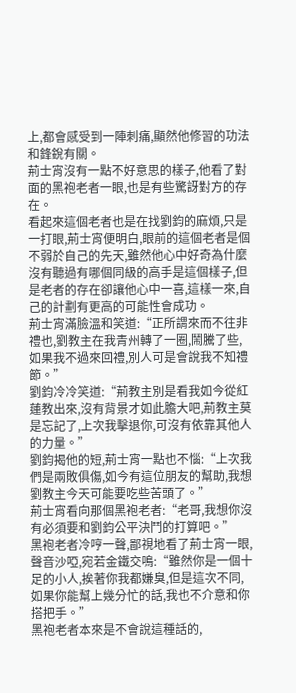上,都會感受到一陣刺痛,顯然他修習的功法和鋒銳有關。
荊士宵沒有一點不好意思的樣子,他看了對面的黑袍老者一眼,也是有些驚訝對方的存在。
看起來這個老者也是在找劉鈞的麻煩,只是一打眼,荊士宵便明白,眼前的這個老者是個不弱於自己的先天,雖然他心中好奇為什麼沒有聽過有哪個同級的高手是這個樣子,但是老者的存在卻讓他心中一喜,這樣一來,自己的計劃有更高的可能性會成功。
荊士宵滿臉溫和笑道:“正所謂來而不往非禮也,劉教主在我青州轉了一圈,鬧騰了些,如果我不過來回禮,別人可是會說我不知禮節。”
劉鈞冷冷笑道:“荊教主別是看我如今從紅蓮教出來,沒有背景才如此膽大吧,荊教主莫是忘記了,上次我擊退你,可沒有依靠其他人的力量。”
劉鈞揭他的短,荊士宵一點也不惱:“上次我們是兩敗俱傷,如今有這位朋友的幫助,我想劉教主今天可能要吃些苦頭了。”
荊士宵看向那個黑袍老者:“老哥,我想你沒有必須要和劉鈞公平決鬥的打算吧。”
黑袍老者冷哼一聲,鄙視地看了荊士宵一眼,聲音沙啞,宛若金鐵交鳴:“雖然你是一個十足的小人,挨著你我都嫌臭,但是這次不同,如果你能幫上幾分忙的話,我也不介意和你搭把手。”
黑袍老者本來是不會說這種話的,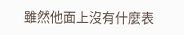雖然他面上沒有什麼表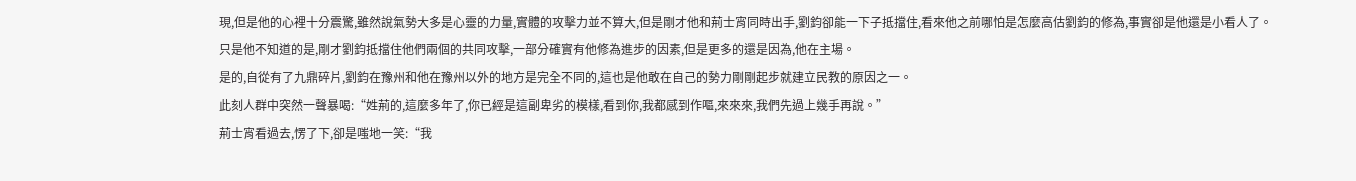現,但是他的心裡十分震驚,雖然說氣勢大多是心靈的力量,實體的攻擊力並不算大,但是剛才他和荊士宵同時出手,劉鈞卻能一下子抵擋住,看來他之前哪怕是怎麼高估劉鈞的修為,事實卻是他還是小看人了。
只是他不知道的是,剛才劉鈞抵擋住他們兩個的共同攻擊,一部分確實有他修為進步的因素,但是更多的還是因為,他在主場。
是的,自從有了九鼎碎片,劉鈞在豫州和他在豫州以外的地方是完全不同的,這也是他敢在自己的勢力剛剛起步就建立民教的原因之一。
此刻人群中突然一聲暴喝:“姓荊的,這麼多年了,你已經是這副卑劣的模樣,看到你,我都感到作嘔,來來來,我們先過上幾手再說。”
荊士宵看過去,愣了下,卻是嗤地一笑:“我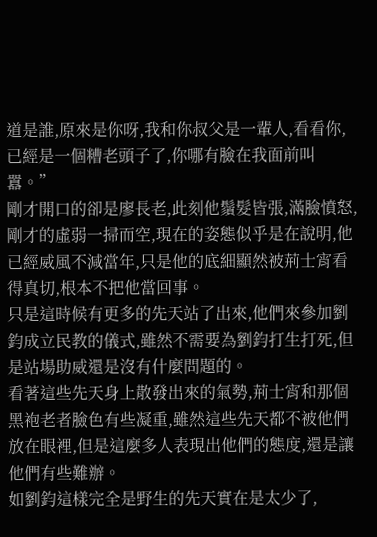道是誰,原來是你呀,我和你叔父是一輩人,看看你,已經是一個糟老頭子了,你哪有臉在我面前叫囂。”
剛才開口的卻是廖長老,此刻他鬚髮皆張,滿臉憤怒,剛才的虛弱一掃而空,現在的姿態似乎是在說明,他已經威風不減當年,只是他的底細顯然被荊士宵看得真切,根本不把他當回事。
只是這時候有更多的先天站了出來,他們來參加劉鈞成立民教的儀式,雖然不需要為劉鈞打生打死,但是站場助威還是沒有什麼問題的。
看著這些先天身上散發出來的氣勢,荊士宵和那個黑袍老者臉色有些凝重,雖然這些先天都不被他們放在眼裡,但是這麼多人表現出他們的態度,還是讓他們有些難辦。
如劉鈞這樣完全是野生的先天實在是太少了,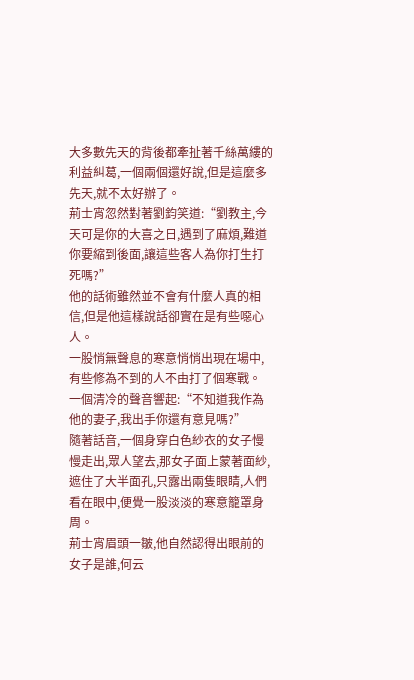大多數先天的背後都牽扯著千絲萬縷的利益糾葛,一個兩個還好說,但是這麼多先天,就不太好辦了。
荊士宵忽然對著劉鈞笑道:“劉教主,今天可是你的大喜之日,遇到了麻煩,難道你要縮到後面,讓這些客人為你打生打死嗎?”
他的話術雖然並不會有什麼人真的相信,但是他這樣說話卻實在是有些噁心人。
一股悄無聲息的寒意悄悄出現在場中,有些修為不到的人不由打了個寒戰。
一個清冷的聲音響起:“不知道我作為他的妻子,我出手你還有意見嗎?”
隨著話音,一個身穿白色紗衣的女子慢慢走出,眾人望去,那女子面上蒙著面紗,遮住了大半面孔,只露出兩隻眼睛,人們看在眼中,便覺一股淡淡的寒意籠罩身周。
荊士宵眉頭一皺,他自然認得出眼前的女子是誰,何云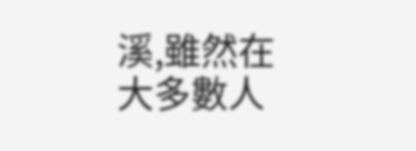溪,雖然在大多數人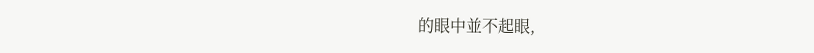的眼中並不起眼,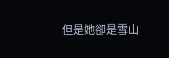但是她卻是雪山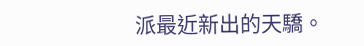派最近新出的天驕。